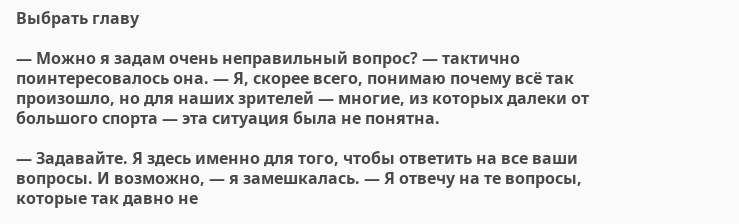Выбрать главу

— Можно я задам очень неправильный вопрос? — тактично поинтересовалось она. — Я, скорее всего, понимаю почему всё так произошло, но для наших зрителей — многие, из которых далеки от большого спорта — эта ситуация была не понятна.

— Задавайте. Я здесь именно для того, чтобы ответить на все ваши вопросы. И возможно, — я замешкалась. — Я отвечу на те вопросы, которые так давно не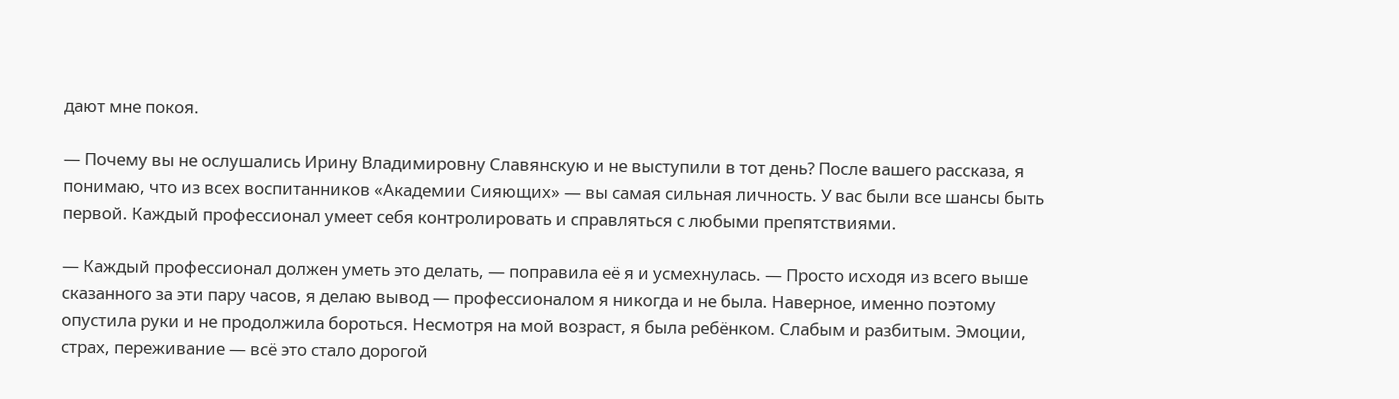дают мне покоя.

— Почему вы не ослушались Ирину Владимировну Славянскую и не выступили в тот день? После вашего рассказа, я понимаю, что из всех воспитанников «Академии Сияющих» — вы самая сильная личность. У вас были все шансы быть первой. Каждый профессионал умеет себя контролировать и справляться с любыми препятствиями.

— Каждый профессионал должен уметь это делать, — поправила её я и усмехнулась. — Просто исходя из всего выше сказанного за эти пару часов, я делаю вывод — профессионалом я никогда и не была. Наверное, именно поэтому опустила руки и не продолжила бороться. Несмотря на мой возраст, я была ребёнком. Слабым и разбитым. Эмоции, страх, переживание — всё это стало дорогой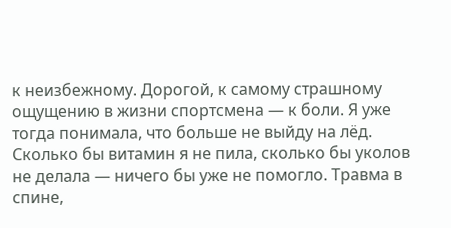к неизбежному. Дорогой, к самому страшному ощущению в жизни спортсмена — к боли. Я уже тогда понимала, что больше не выйду на лёд. Сколько бы витамин я не пила, сколько бы уколов не делала — ничего бы уже не помогло. Травма в спине,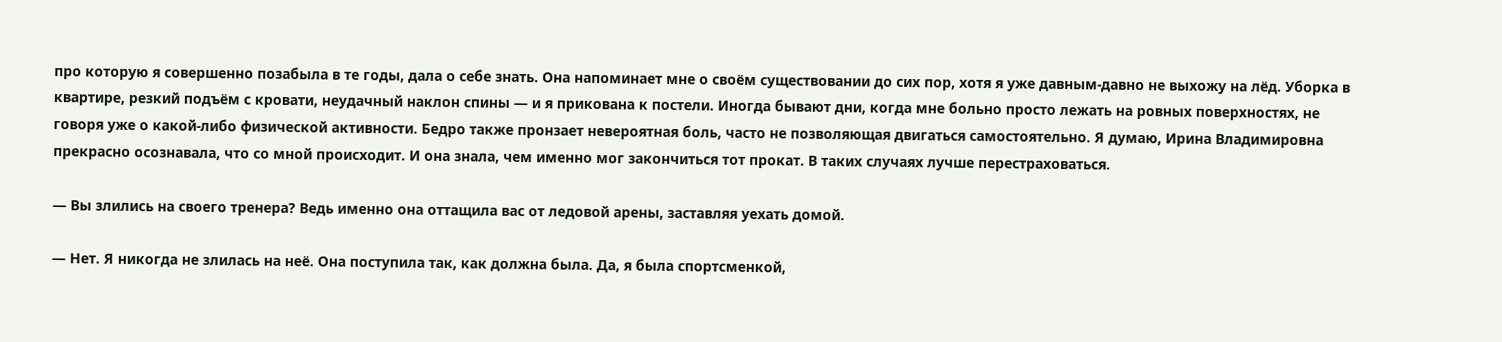про которую я совершенно позабыла в те годы, дала о себе знать. Она напоминает мне о своём существовании до сих пор, хотя я уже давным-давно не выхожу на лёд. Уборка в квартире, резкий подъём с кровати, неудачный наклон спины — и я прикована к постели. Иногда бывают дни, когда мне больно просто лежать на ровных поверхностях, не говоря уже о какой-либо физической активности. Бедро также пронзает невероятная боль, часто не позволяющая двигаться самостоятельно. Я думаю, Ирина Владимировна прекрасно осознавала, что со мной происходит. И она знала, чем именно мог закончиться тот прокат. В таких случаях лучше перестраховаться.

— Вы злились на своего тренера? Ведь именно она оттащила вас от ледовой арены, заставляя уехать домой.

— Нет. Я никогда не злилась на неё. Она поступила так, как должна была. Да, я была спортсменкой,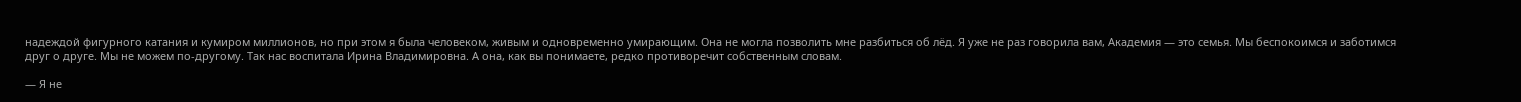надеждой фигурного катания и кумиром миллионов, но при этом я была человеком, живым и одновременно умирающим. Она не могла позволить мне разбиться об лёд. Я уже не раз говорила вам, Академия — это семья. Мы беспокоимся и заботимся друг о друге. Мы не можем по-другому. Так нас воспитала Ирина Владимировна. А она, как вы понимаете, редко противоречит собственным словам.

— Я не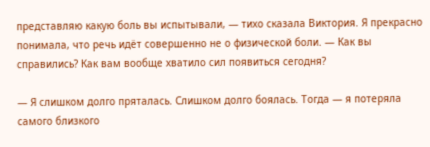представляю какую боль вы испытывали, — тихо сказала Виктория. Я прекрасно понимала, что речь идёт совершенно не о физической боли. — Как вы справились? Как вам вообще хватило сил появиться сегодня?

— Я слишком долго пряталась. Слишком долго боялась. Тогда — я потеряла самого близкого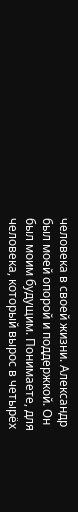человека в своей жизни. Александр был моей опорой и поддержкой. Он был моим будущим. Понимаете, для человека, который вырос в четырёх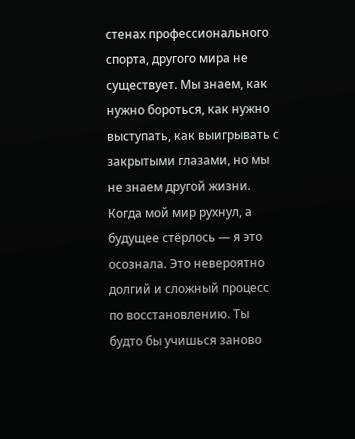стенах профессионального спорта, другого мира не существует. Мы знаем, как нужно бороться, как нужно выступать, как выигрывать с закрытыми глазами, но мы не знаем другой жизни. Когда мой мир рухнул, а будущее стёрлось — я это осознала. Это невероятно долгий и сложный процесс по восстановлению. Ты будто бы учишься заново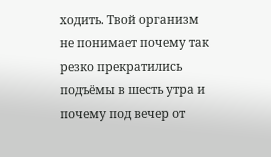ходить. Твой организм не понимает почему так резко прекратились подъёмы в шесть утра и почему под вечер от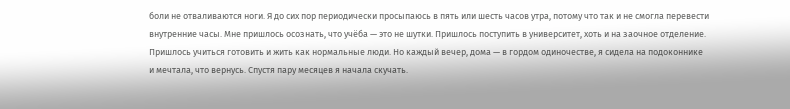боли не отваливаются ноги. Я до сих пор периодически просыпаюсь в пять или шесть часов утра, потому что так и не смогла перевести внутренние часы. Мне пришлось осознать, что учёба — это не шутки. Пришлось поступить в университет, хоть и на заочное отделение. Пришлось учиться готовить и жить как нормальные люди. Но каждый вечер, дома — в гордом одиночестве, я сидела на подоконнике и мечтала, что вернусь. Спустя пару месяцев я начала скучать.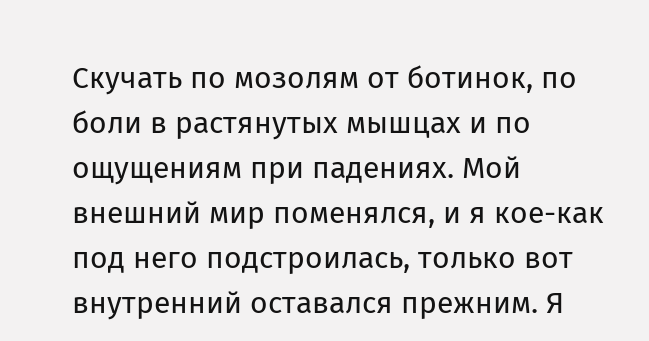Скучать по мозолям от ботинок, по боли в растянутых мышцах и по ощущениям при падениях. Мой внешний мир поменялся, и я кое-как под него подстроилась, только вот внутренний оставался прежним. Я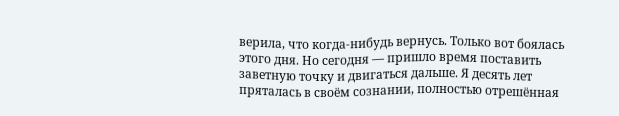верила, что когда-нибудь вернусь. Только вот боялась этого дня. Но сегодня — пришло время поставить заветную точку и двигаться дальше. Я десять лет пряталась в своём сознании, полностью отрешённая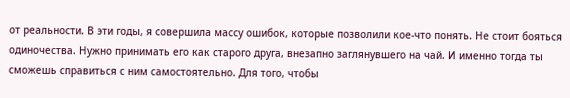от реальности. В эти годы, я совершила массу ошибок, которые позволили кое-что понять. Не стоит бояться одиночества. Нужно принимать его как старого друга, внезапно заглянувшего на чай. И именно тогда ты сможешь справиться с ним самостоятельно. Для того, чтобы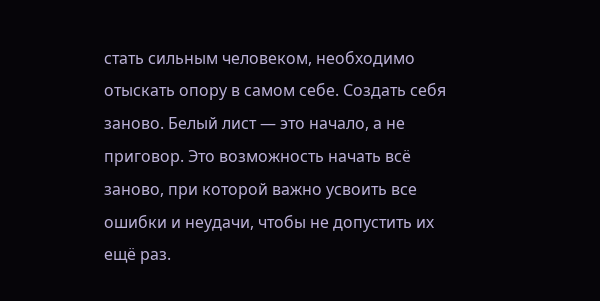стать сильным человеком, необходимо отыскать опору в самом себе. Создать себя заново. Белый лист — это начало, а не приговор. Это возможность начать всё заново, при которой важно усвоить все ошибки и неудачи, чтобы не допустить их ещё раз.